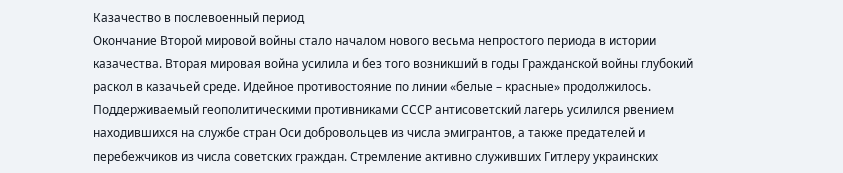Казачество в послевоенный период
Окончание Второй мировой войны стало началом нового весьма непростого периода в истории казачества. Вторая мировая война усилила и без того возникший в годы Гражданской войны глубокий раскол в казачьей среде. Идейное противостояние по линии «белые – красные» продолжилось. Поддерживаемый геополитическими противниками СССР антисоветский лагерь усилился рвением находившихся на службе стран Оси добровольцев из числа эмигрантов, а также предателей и перебежчиков из числа советских граждан. Стремление активно служивших Гитлеру украинских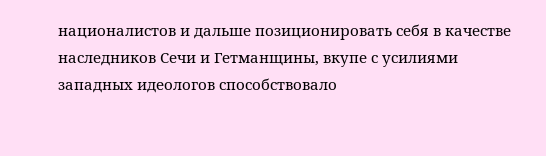националистов и дальше позиционировать себя в качестве наследников Сечи и Гетманщины, вкупе с усилиями западных идеологов способствовало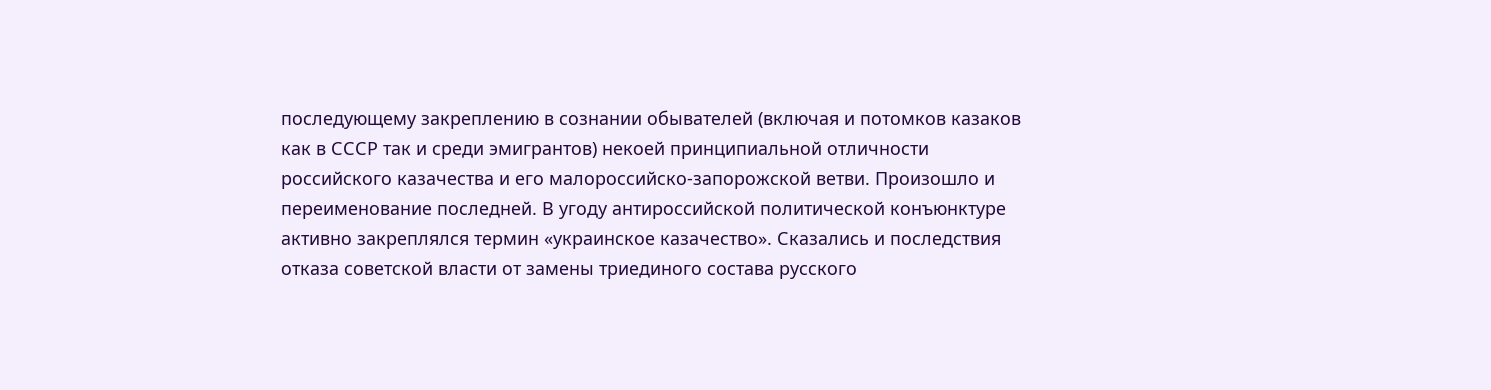последующему закреплению в сознании обывателей (включая и потомков казаков как в СССР так и среди эмигрантов) некоей принципиальной отличности российского казачества и его малороссийско-запорожской ветви. Произошло и переименование последней. В угоду антироссийской политической конъюнктуре активно закреплялся термин «украинское казачество». Сказались и последствия отказа советской власти от замены триединого состава русского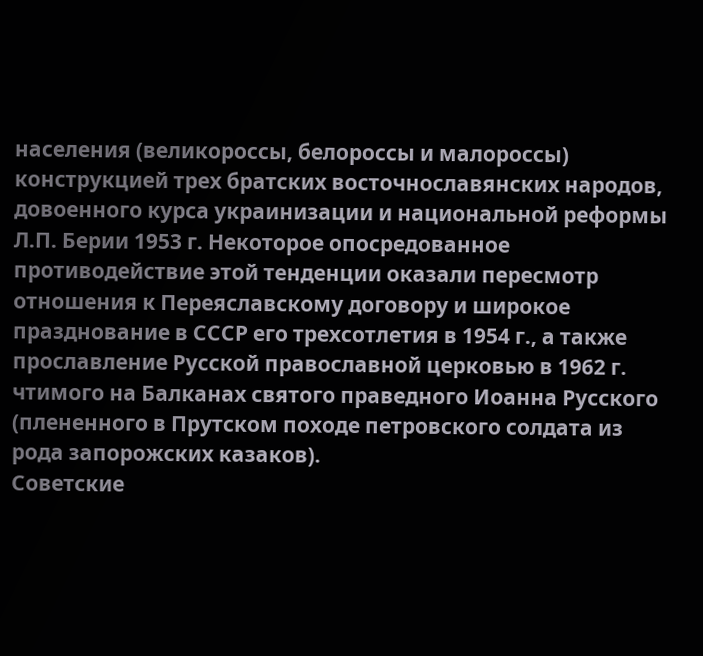населения (великороссы, белороссы и малороссы) конструкцией трех братских восточнославянских народов, довоенного курса украинизации и национальной реформы Л.П. Берии 1953 г. Некоторое опосредованное противодействие этой тенденции оказали пересмотр отношения к Переяславскому договору и широкое празднование в СССР его трехсотлетия в 1954 г., а также прославление Русской православной церковью в 1962 г. чтимого на Балканах святого праведного Иоанна Русского (плененного в Прутском походе петровского солдата из рода запорожских казаков).
Советские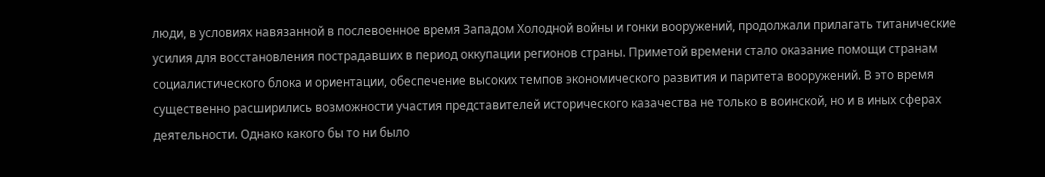люди, в условиях навязанной в послевоенное время Западом Холодной войны и гонки вооружений, продолжали прилагать титанические усилия для восстановления пострадавших в период оккупации регионов страны. Приметой времени стало оказание помощи странам социалистического блока и ориентации, обеспечение высоких темпов экономического развития и паритета вооружений. В это время существенно расширились возможности участия представителей исторического казачества не только в воинской, но и в иных сферах деятельности. Однако какого бы то ни было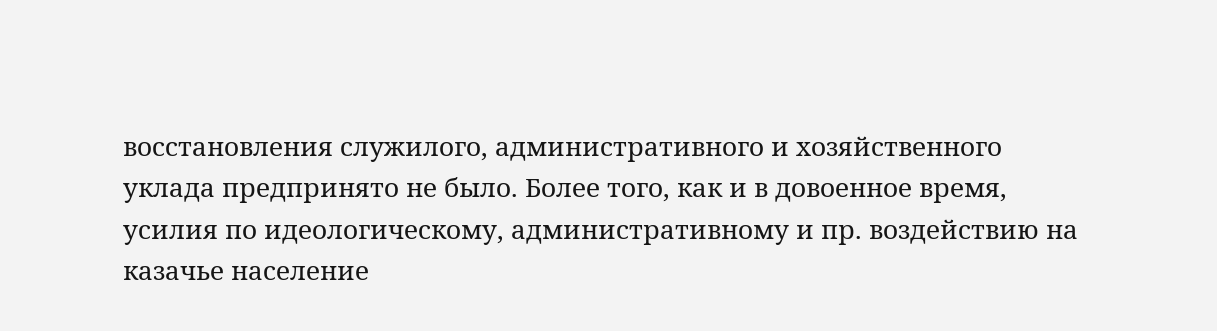восстановления служилого, административного и хозяйственного уклада предпринято не было. Более того, как и в довоенное время, усилия по идеологическому, административному и пр. воздействию на казачье население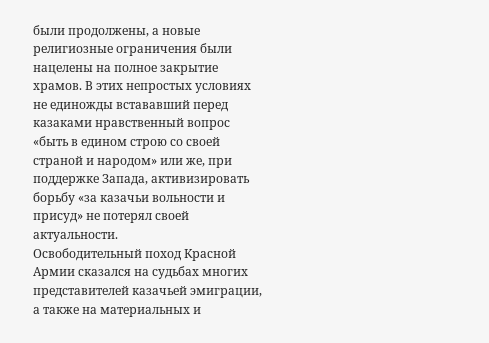были продолжены, а новые религиозные ограничения были нацелены на полное закрытие храмов. В этих непростых условиях не единожды встававший перед казаками нравственный вопрос «быть в едином строю со своей страной и народом» или же, при поддержке Запада, активизировать борьбу «за казачьи вольности и присуд» не потерял своей актуальности.
Освободительный поход Красной Армии сказался на судьбах многих представителей казачьей эмиграции, а также на материальных и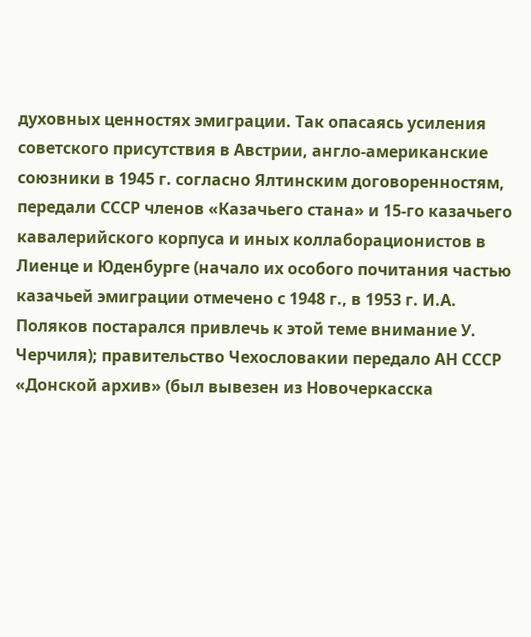духовных ценностях эмиграции. Так опасаясь усиления советского присутствия в Австрии, англо-американские союзники в 1945 г. согласно Ялтинским договоренностям, передали СССР членов «Казачьего стана» и 15-го казачьего кавалерийского корпуса и иных коллаборационистов в Лиенце и Юденбурге (начало их особого почитания частью казачьей эмиграции отмечено с 1948 г., в 1953 г. И.А. Поляков постарался привлечь к этой теме внимание У. Черчиля); правительство Чехословакии передало АН СССР «Донской архив» (был вывезен из Новочеркасска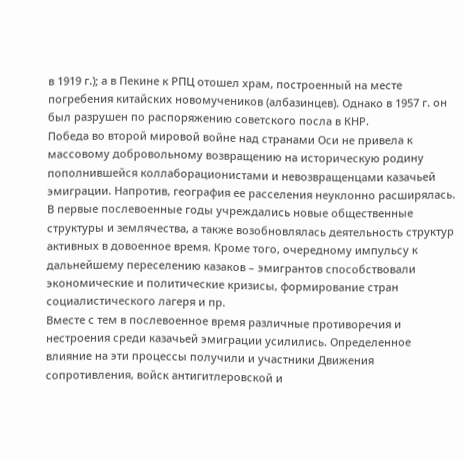в 1919 г.); а в Пекине к РПЦ отошел храм, построенный на месте погребения китайских новомучеников (албазинцев). Однако в 1957 г. он был разрушен по распоряжению советского посла в КНР.
Победа во второй мировой войне над странами Оси не привела к массовому добровольному возвращению на историческую родину пополнившейся коллаборационистами и невозвращенцами казачьей эмиграции. Напротив, география ее расселения неуклонно расширялась. В первые послевоенные годы учреждались новые общественные структуры и землячества, а также возобновлялась деятельность структур активных в довоенное время. Кроме того, очередному импульсу к дальнейшему переселению казаков – эмигрантов способствовали экономические и политические кризисы, формирование стран социалистического лагеря и пр.
Вместе с тем в послевоенное время различные противоречия и нестроения среди казачьей эмиграции усилились. Определенное влияние на эти процессы получили и участники Движения сопротивления, войск антигитлеровской и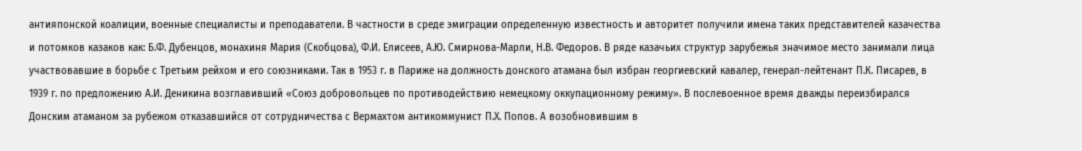антияпонской коалиции, военные специалисты и преподаватели. В частности в среде эмиграции определенную известность и авторитет получили имена таких представителей казачества и потомков казаков как: Б.Ф. Дубенцов, монахиня Мария (Скобцова), Ф.И. Елисеев, А.Ю. Смирнова-Марли, Н.В. Федоров. В ряде казачьих структур зарубежья значимое место занимали лица участвовавшие в борьбе с Третьим рейхом и его союзниками. Так в 1953 г. в Париже на должность донского атамана был избран георгиевский кавалер, генерал-лейтенант П.К. Писарев, в 1939 г. по предложению А.И. Деникина возглавивший «Союз добровольцев по противодействию немецкому оккупационному режиму». В послевоенное время дважды переизбирался Донским атаманом за рубежом отказавшийся от сотрудничества с Вермахтом антикоммунист П.Х. Попов. А возобновившим в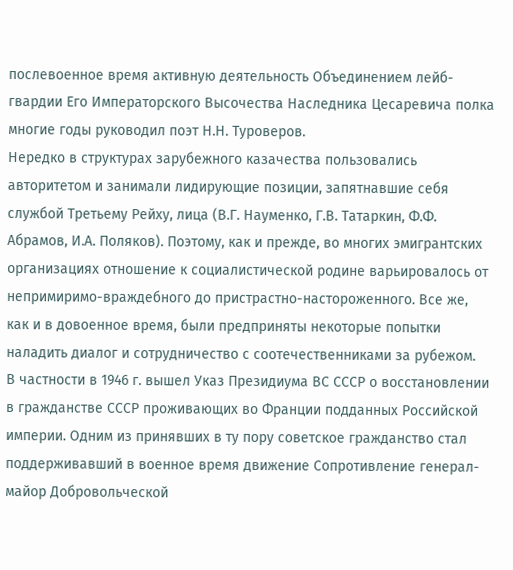послевоенное время активную деятельность Объединением лейб-гвардии Его Императорского Высочества Наследника Цесаревича полка многие годы руководил поэт Н.Н. Туроверов.
Нередко в структурах зарубежного казачества пользовались авторитетом и занимали лидирующие позиции, запятнавшие себя службой Третьему Рейху, лица (В.Г. Науменко, Г.В. Татаркин, Ф.Ф. Абрамов, И.А. Поляков). Поэтому, как и прежде, во многих эмигрантских организациях отношение к социалистической родине варьировалось от непримиримо-враждебного до пристрастно-настороженного. Все же, как и в довоенное время, были предприняты некоторые попытки наладить диалог и сотрудничество с соотечественниками за рубежом.
В частности в 1946 г. вышел Указ Президиума ВС СССР о восстановлении в гражданстве СССР проживающих во Франции подданных Российской империи. Одним из принявших в ту пору советское гражданство стал поддерживавший в военное время движение Сопротивление генерал-майор Добровольческой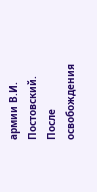армии В.И. Постовский. После освобождения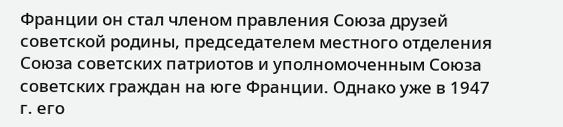Франции он стал членом правления Союза друзей советской родины, председателем местного отделения Союза советских патриотов и уполномоченным Союза советских граждан на юге Франции. Однако уже в 1947 г. его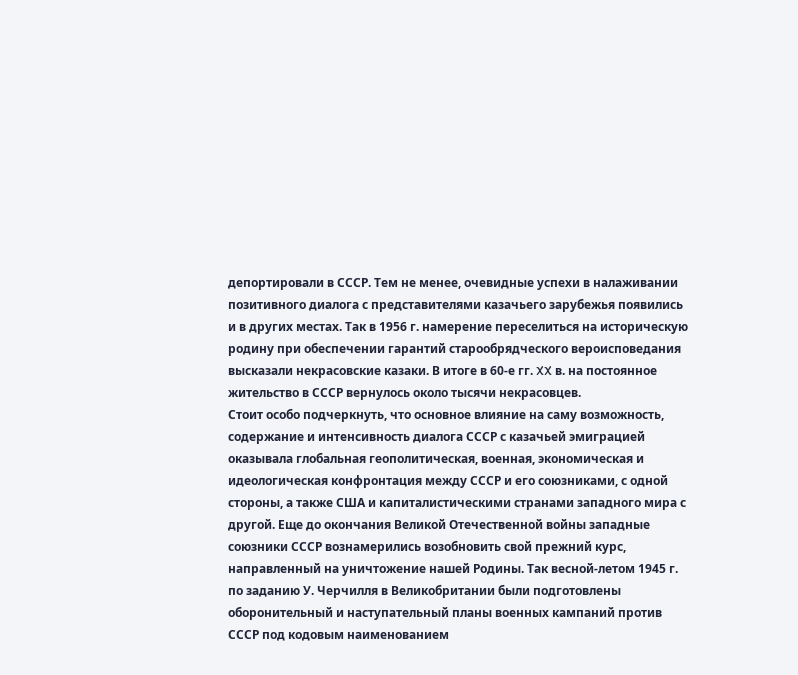депортировали в СССР. Тем не менее, очевидные успехи в налаживании позитивного диалога с представителями казачьего зарубежья появились и в других местах. Так в 1956 г. намерение переселиться на историческую родину при обеспечении гарантий старообрядческого вероисповедания высказали некрасовские казаки. В итоге в 60-е гг. XX в. на постоянное жительство в СССР вернулось около тысячи некрасовцев.
Стоит особо подчеркнуть, что основное влияние на саму возможность, содержание и интенсивность диалога СССР с казачьей эмиграцией оказывала глобальная геополитическая, военная, экономическая и идеологическая конфронтация между СССР и его союзниками, с одной стороны, а также США и капиталистическими странами западного мира с другой. Еще до окончания Великой Отечественной войны западные союзники СССР вознамерились возобновить свой прежний курс, направленный на уничтожение нашей Родины. Так весной-летом 1945 г. по заданию У. Черчилля в Великобритании были подготовлены оборонительный и наступательный планы военных кампаний против СССР под кодовым наименованием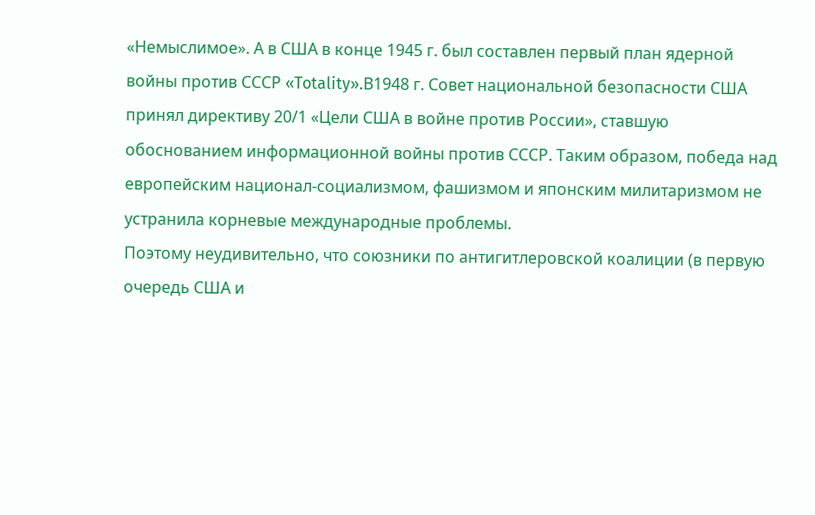«Немыслимое». А в США в конце 1945 г. был составлен первый план ядерной войны против СССР «Totality».В1948 г. Совет национальной безопасности США принял директиву 20/1 «Цели США в войне против России», ставшую обоснованием информационной войны против СССР. Таким образом, победа над европейским национал-социализмом, фашизмом и японским милитаризмом не устранила корневые международные проблемы.
Поэтому неудивительно, что союзники по антигитлеровской коалиции (в первую очередь США и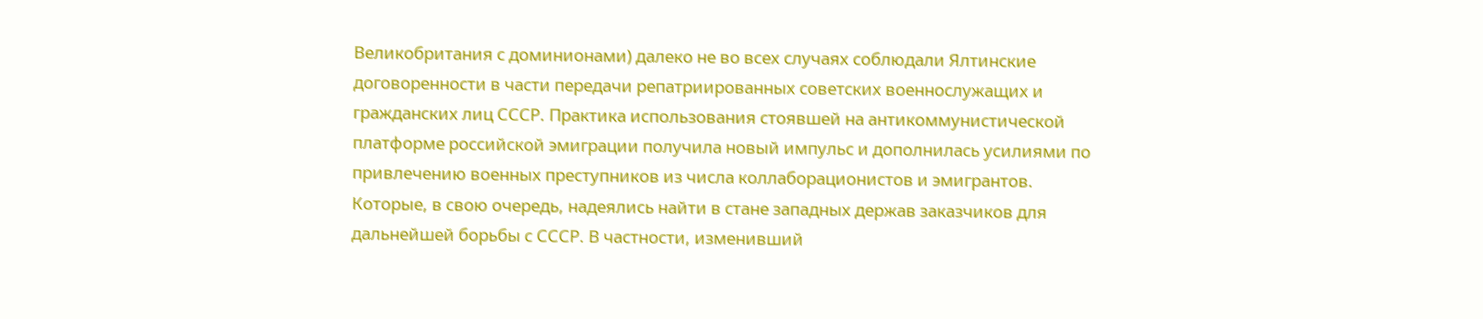Великобритания с доминионами) далеко не во всех случаях соблюдали Ялтинские договоренности в части передачи репатриированных советских военнослужащих и гражданских лиц СССР. Практика использования стоявшей на антикоммунистической платформе российской эмиграции получила новый импульс и дополнилась усилиями по привлечению военных преступников из числа коллаборационистов и эмигрантов. Которые, в свою очередь, надеялись найти в стане западных держав заказчиков для дальнейшей борьбы с СССР. В частности, изменивший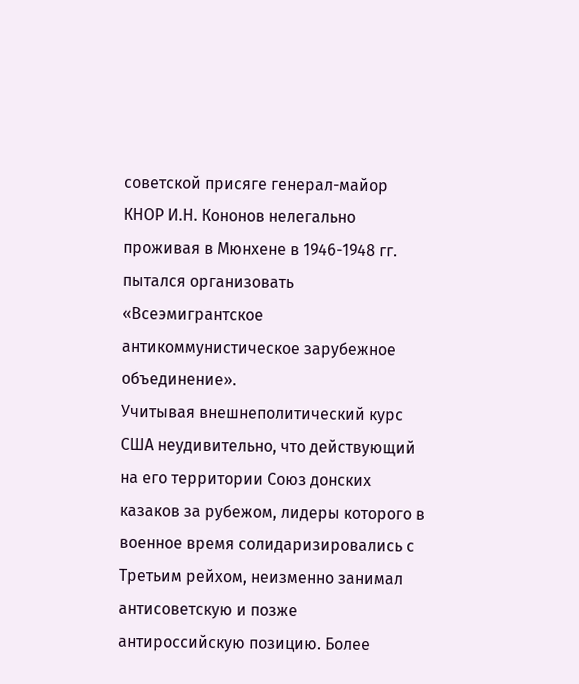советской присяге генерал-майор КНОР И.Н. Кононов нелегально проживая в Мюнхене в 1946-1948 гг. пытался организовать «Всеэмигрантское антикоммунистическое зарубежное объединение».
Учитывая внешнеполитический курс США неудивительно, что действующий на его территории Союз донских казаков за рубежом, лидеры которого в военное время солидаризировались с Третьим рейхом, неизменно занимал антисоветскую и позже антироссийскую позицию. Более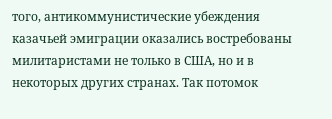того, антикоммунистические убеждения казачьей эмиграции оказались востребованы милитаристами не только в США, но и в некоторых других странах. Так потомок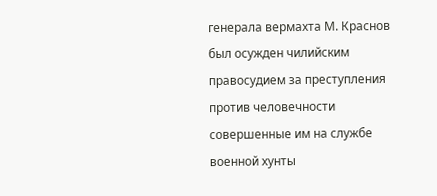генерала вермахта М. Краснов был осужден чилийским правосудием за преступления против человечности совершенные им на службе военной хунты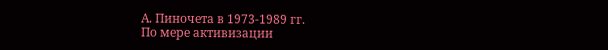А. Пиночета в 1973-1989 гг.
По мере активизации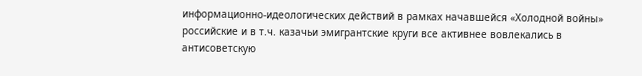информационно-идеологических действий в рамках начавшейся «Холодной войны» российские и в т.ч. казачьи эмигрантские круги все активнее вовлекались в антисоветскую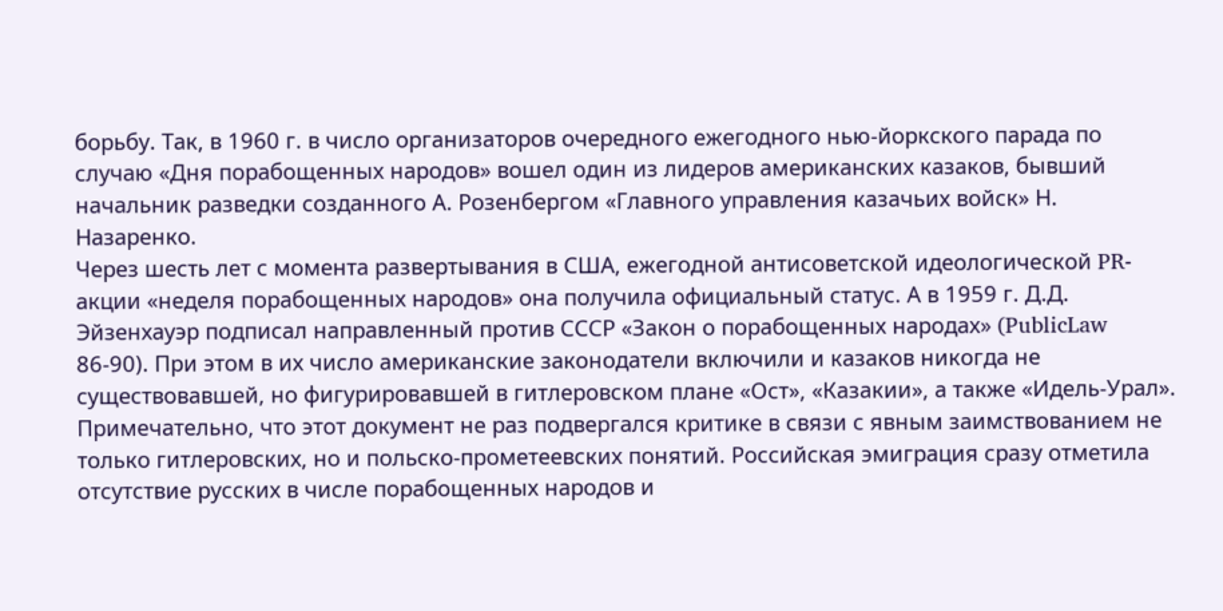борьбу. Так, в 1960 г. в число организаторов очередного ежегодного нью-йоркского парада по случаю «Дня порабощенных народов» вошел один из лидеров американских казаков, бывший начальник разведки созданного А. Розенбергом «Главного управления казачьих войск» Н. Назаренко.
Через шесть лет с момента развертывания в США, ежегодной антисоветской идеологической PR-акции «неделя порабощенных народов» она получила официальный статус. А в 1959 г. Д.Д. Эйзенхауэр подписал направленный против СССР «Закон о порабощенных народах» (PublicLaw 86-90). При этом в их число американские законодатели включили и казаков никогда не существовавшей, но фигурировавшей в гитлеровском плане «Ост», «Казакии», а также «Идель-Урал». Примечательно, что этот документ не раз подвергался критике в связи с явным заимствованием не только гитлеровских, но и польско-прометеевских понятий. Российская эмиграция сразу отметила отсутствие русских в числе порабощенных народов и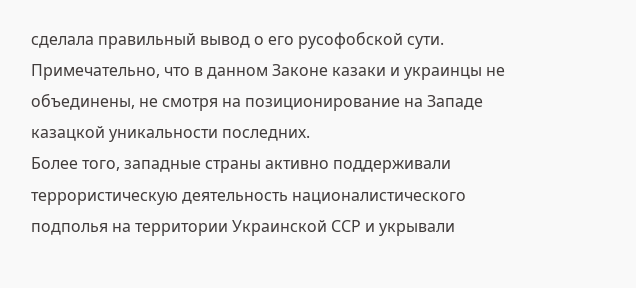сделала правильный вывод о его русофобской сути. Примечательно, что в данном Законе казаки и украинцы не объединены, не смотря на позиционирование на Западе казацкой уникальности последних.
Более того, западные страны активно поддерживали террористическую деятельность националистического подполья на территории Украинской ССР и укрывали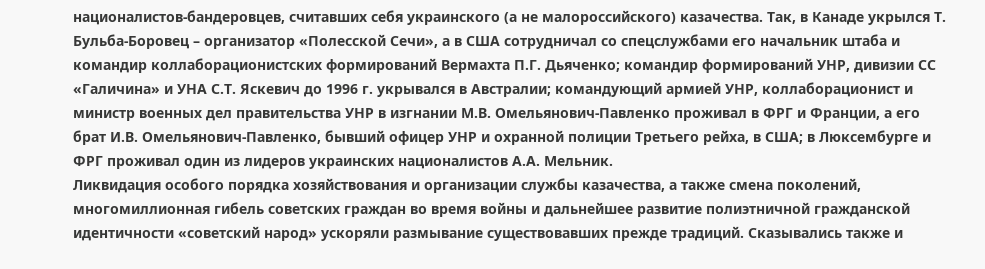националистов-бандеровцев, считавших себя украинского (а не малороссийского) казачества. Так, в Канаде укрылся Т. Бульба-Боровец – организатор «Полесской Сечи», а в США сотрудничал со спецслужбами его начальник штаба и командир коллаборационистских формирований Вермахта П.Г. Дьяченко; командир формирований УНР, дивизии СС «Галичина» и УНА С.Т. Яскевич до 1996 г. укрывался в Австралии; командующий армией УНР, коллаборационист и министр военных дел правительства УНР в изгнании М.В. Омельянович-Павленко проживал в ФРГ и Франции, а его брат И.В. Омельянович-Павленко, бывший офицер УНР и охранной полиции Третьего рейха, в США; в Люксембурге и ФРГ проживал один из лидеров украинских националистов А.А. Мельник.
Ликвидация особого порядка хозяйствования и организации службы казачества, а также смена поколений, многомиллионная гибель советских граждан во время войны и дальнейшее развитие полиэтничной гражданской идентичности «советский народ» ускоряли размывание существовавших прежде традиций. Сказывались также и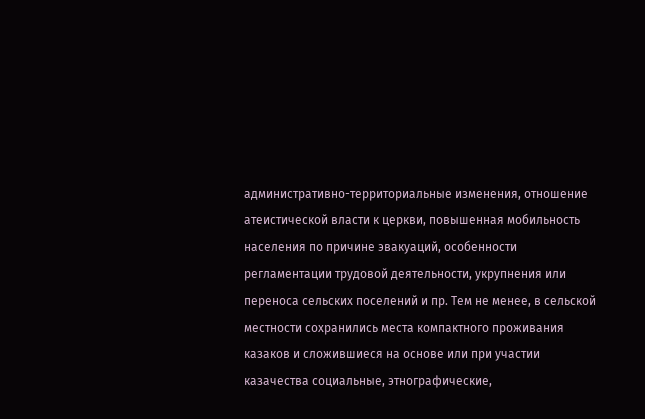административно-территориальные изменения, отношение атеистической власти к церкви, повышенная мобильность населения по причине эвакуаций, особенности регламентации трудовой деятельности, укрупнения или переноса сельских поселений и пр. Тем не менее, в сельской местности сохранились места компактного проживания казаков и сложившиеся на основе или при участии казачества социальные, этнографические,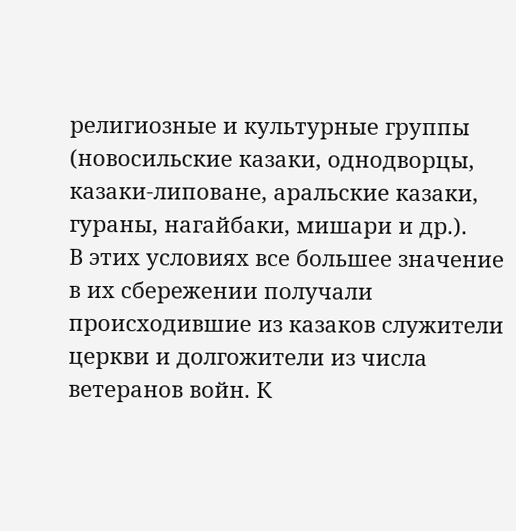религиозные и культурные группы (новосильские казаки, однодворцы, казаки-липоване, аральские казаки, гураны, нагайбаки, мишари и др.).
В этих условиях все большее значение в их сбережении получали происходившие из казаков служители церкви и долгожители из числа ветеранов войн. К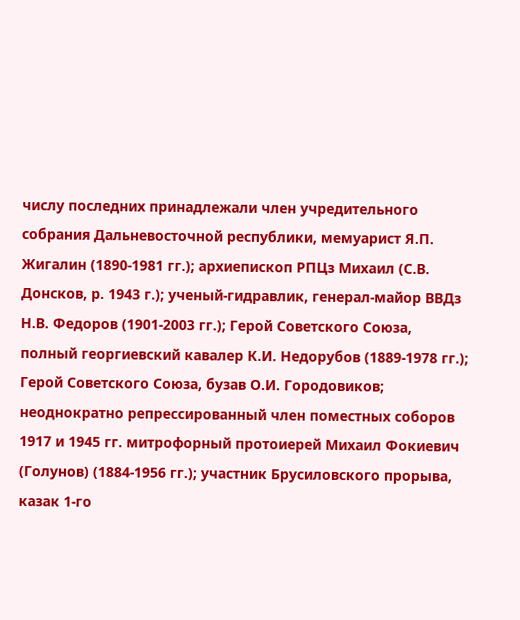числу последних принадлежали член учредительного собрания Дальневосточной республики, мемуарист Я.П. Жигалин (1890-1981 гг.); архиепископ РПЦз Михаил (С.В. Донсков, р. 1943 г.); ученый-гидравлик, генерал-майор ВВДз Н.В. Федоров (1901-2003 гг.); Герой Советского Союза, полный георгиевский кавалер К.И. Недорубов (1889-1978 гг.); Герой Советского Союза, бузав О.И. Городовиков; неоднократно репрессированный член поместных соборов 1917 и 1945 гг. митрофорный протоиерей Михаил Фокиевич (Голунов) (1884-1956 гг.); участник Брусиловского прорыва, казак 1-го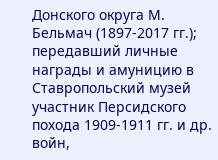Донского округа М. Бельмач (1897-2017 гг.); передавший личные награды и амуницию в Ставропольский музей участник Персидского похода 1909-1911 гг. и др. войн,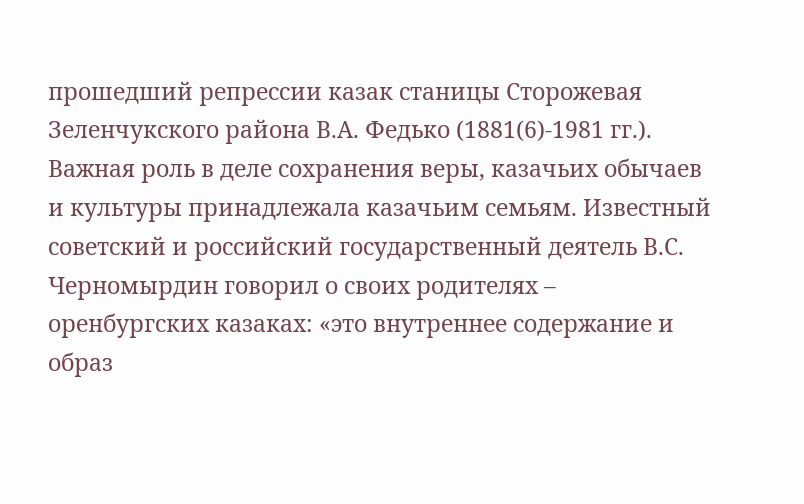прошедший репрессии казак станицы Сторожевая Зеленчукского района В.А. Федько (1881(6)-1981 гг.).
Важная роль в деле сохранения веры, казачьих обычаев и культуры принадлежала казачьим семьям. Известный советский и российский государственный деятель В.С. Черномырдин говорил о своих родителях – оренбургских казаках: «это внутреннее содержание и образ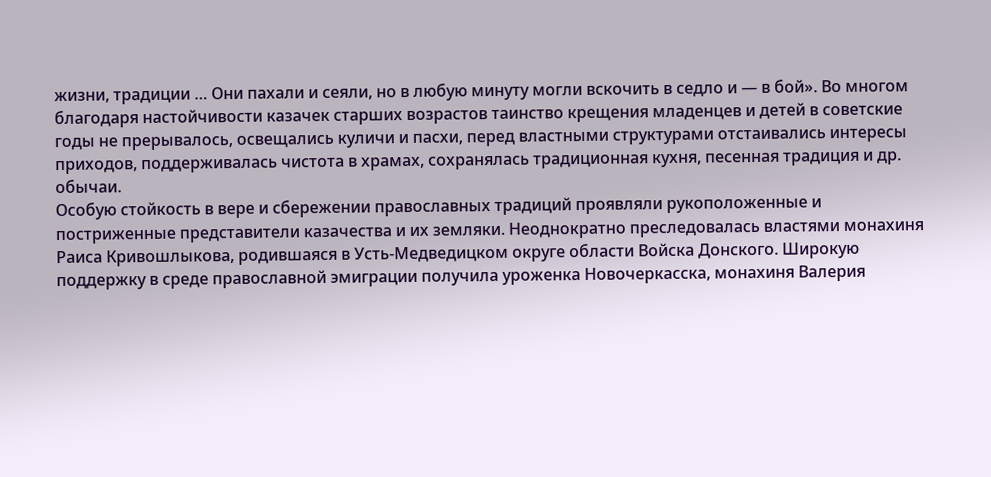жизни, традиции … Они пахали и сеяли, но в любую минуту могли вскочить в седло и — в бой». Во многом благодаря настойчивости казачек старших возрастов таинство крещения младенцев и детей в советские годы не прерывалось, освещались куличи и пасхи, перед властными структурами отстаивались интересы приходов, поддерживалась чистота в храмах, сохранялась традиционная кухня, песенная традиция и др. обычаи.
Особую стойкость в вере и сбережении православных традиций проявляли рукоположенные и постриженные представители казачества и их земляки. Неоднократно преследовалась властями монахиня Раиса Кривошлыкова, родившаяся в Усть-Медведицком округе области Войска Донского. Широкую поддержку в среде православной эмиграции получила уроженка Новочеркасска, монахиня Валерия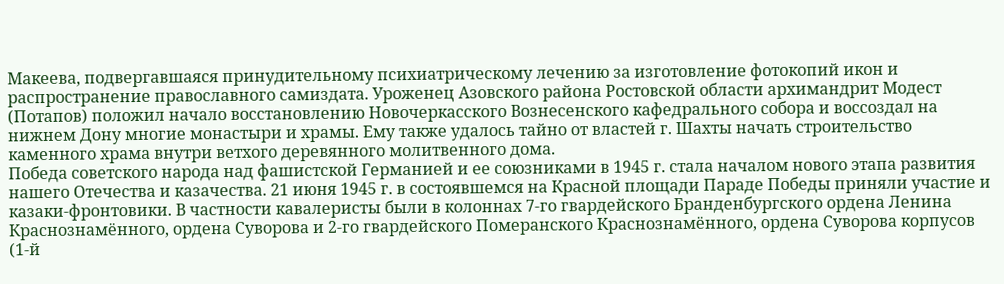Макеева, подвергавшаяся принудительному психиатрическому лечению за изготовление фотокопий икон и распространение православного самиздата. Уроженец Азовского района Ростовской области архимандрит Модест (Потапов) положил начало восстановлению Новочеркасского Вознесенского кафедрального собора и воссоздал на нижнем Дону многие монастыри и храмы. Ему также удалось тайно от властей г. Шахты начать строительство каменного храма внутри ветхого деревянного молитвенного дома.
Победа советского народа над фашистской Германией и ее союзниками в 1945 г. стала началом нового этапа развития нашего Отечества и казачества. 21 июня 1945 г. в состоявшемся на Красной площади Параде Победы приняли участие и казаки-фронтовики. В частности кавалеристы были в колоннах 7-го гвардейского Бранденбургского ордена Ленина Краснознамённого, ордена Суворова и 2-го гвардейского Померанского Краснознамённого, ордена Суворова корпусов (1-й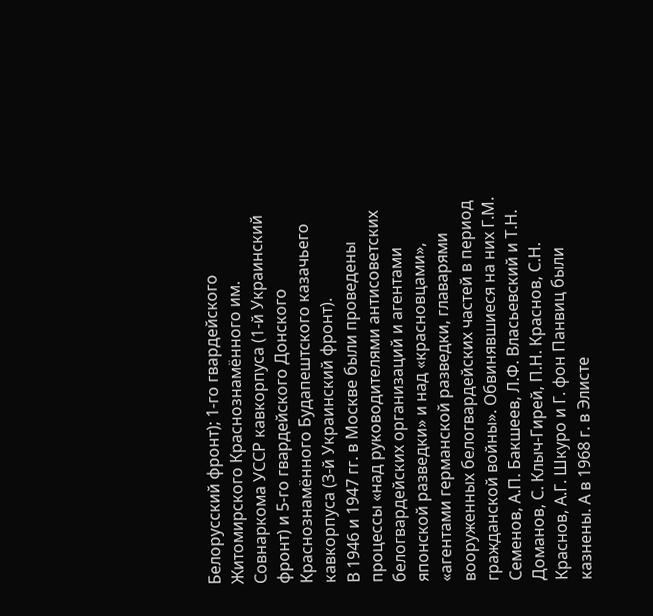Белорусский фронт); 1-го гвардейского Житомирского Краснознамённого им. Совнаркома УССР кавкорпуса (1-й Украинский фронт) и 5-го гвардейского Донского Краснознамённого Будапештского казачьего кавкорпуса (3-й Украинский фронт).
В 1946 и 1947 гг. в Москве были проведены процессы «над руководителями антисоветских белогвардейских организаций и агентами японской разведки» и над «красновцами», «агентами германской разведки, главарями вооруженных белогвардейских частей в период гражданской войны». Обвинявшиеся на них Г.М. Семенов, А.П. Бакшеев, Л.Ф. Власьевский и Т.Н. Доманов, С. Клыч-Гирей, П.Н. Краснов, С.Н. Краснов, А.Г. Шкуро и Г. фон Панвиц были казнены. А в 1968 г. в Элисте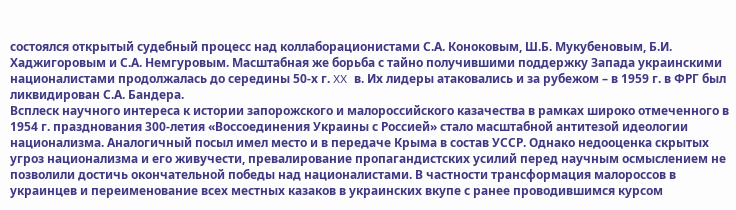состоялся открытый судебный процесс над коллаборационистами С.А. Коноковым, Ш.Б. Мукубеновым, Б.И. Хаджигоровым и С.А. Немгуровым. Масштабная же борьба с тайно получившими поддержку Запада украинскими националистами продолжалась до середины 50-х г. XX в. Их лидеры атаковались и за рубежом – в 1959 г. в ФРГ был ликвидирован С.А. Бандера.
Всплеск научного интереса к истории запорожского и малороссийского казачества в рамках широко отмеченного в 1954 г. празднования 300-летия «Воссоединения Украины с Россией» стало масштабной антитезой идеологии национализма. Аналогичный посыл имел место и в передаче Крыма в состав УССР. Однако недооценка скрытых угроз национализма и его живучести, превалирование пропагандистских усилий перед научным осмыслением не позволили достичь окончательной победы над националистами. В частности трансформация малороссов в украинцев и переименование всех местных казаков в украинских вкупе с ранее проводившимся курсом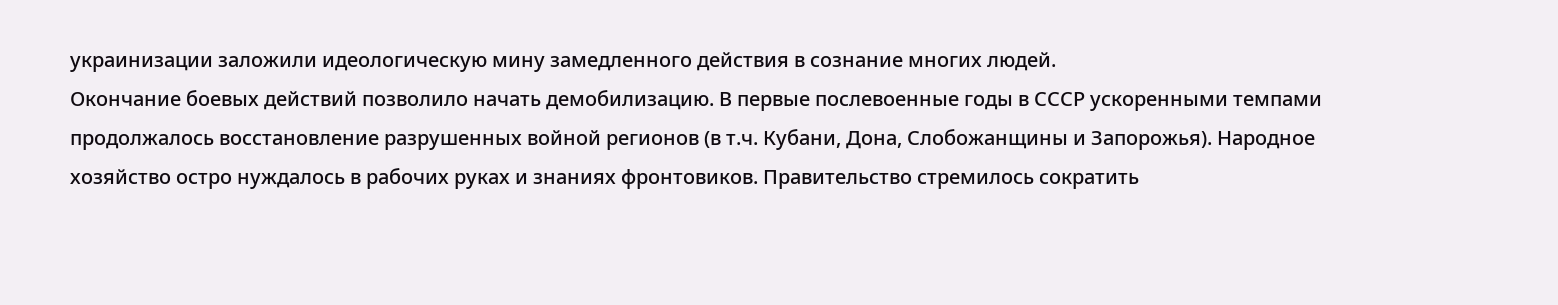украинизации заложили идеологическую мину замедленного действия в сознание многих людей.
Окончание боевых действий позволило начать демобилизацию. В первые послевоенные годы в СССР ускоренными темпами продолжалось восстановление разрушенных войной регионов (в т.ч. Кубани, Дона, Слобожанщины и Запорожья). Народное хозяйство остро нуждалось в рабочих руках и знаниях фронтовиков. Правительство стремилось сократить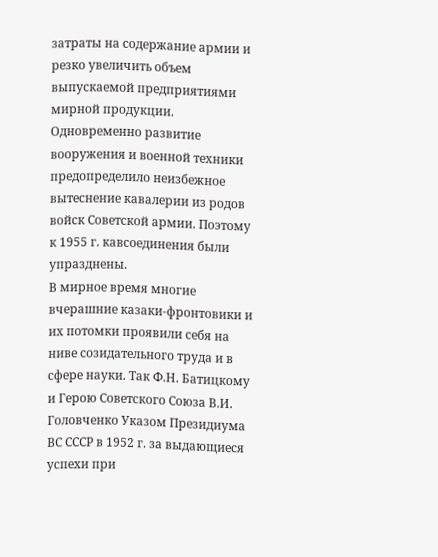затраты на содержание армии и резко увеличить объем выпускаемой предприятиями мирной продукции. Одновременно развитие вооружения и военной техники предопределило неизбежное вытеснение кавалерии из родов войск Советской армии. Поэтому к 1955 г. кавсоединения были упразднены.
В мирное время многие вчерашние казаки-фронтовики и их потомки проявили себя на ниве созидательного труда и в сфере науки. Так Ф.Н. Батицкому и Герою Советского Союза В.И. Головченко Указом Президиума ВС СССР в 1952 г. за выдающиеся успехи при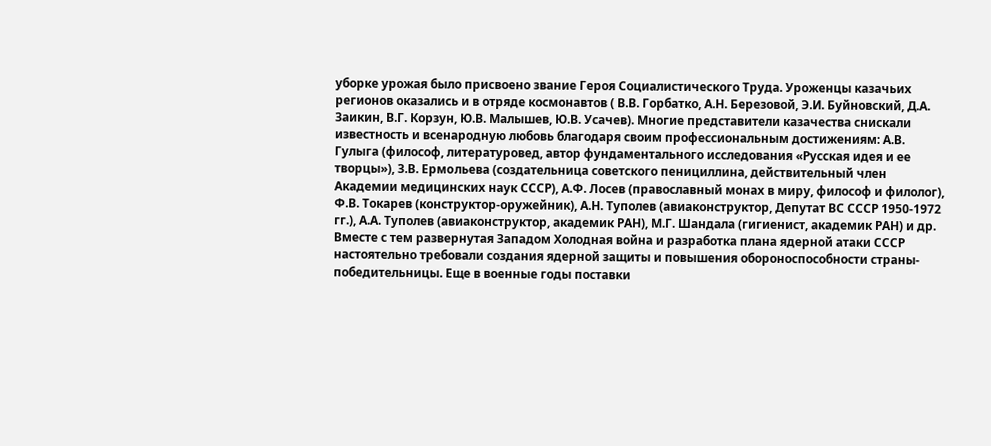уборке урожая было присвоено звание Героя Социалистического Труда. Уроженцы казачьих регионов оказались и в отряде космонавтов ( В.В. Горбатко, А.Н. Березовой, Э.И. Буйновский, Д.А. Заикин, В.Г. Корзун, Ю.В. Малышев, Ю.В. Усачев). Многие представители казачества снискали известность и всенародную любовь благодаря своим профессиональным достижениям: А.В. Гулыга (философ, литературовед, автор фундаментального исследования «Русская идея и ее творцы»), З.В. Ермoльева (создательница советского пенициллина, действительный член Академии медицинских наук СССР), А.Ф. Лосев (православный монах в миру, философ и филолог), Ф.В. Токарев (конструктор-оружейник), А.Н. Туполев (авиаконструктор, Депутат ВС СССР 1950-1972 гг.), А.А. Туполев (авиаконструктор, академик РАН), М.Г. Шандала (гигиенист, академик РАН) и др.
Вместе с тем развернутая Западом Холодная война и разработка плана ядерной атаки СССР настоятельно требовали создания ядерной защиты и повышения обороноспособности страны-победительницы. Еще в военные годы поставки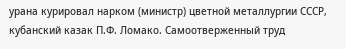урана курировал нарком (министр) цветной металлургии СССР, кубанский казак П.Ф. Ломако. Самоотверженный труд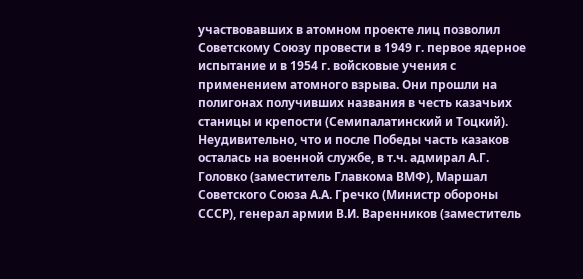участвовавших в атомном проекте лиц позволил Советскому Союзу провести в 1949 г. первое ядерное испытание и в 1954 г. войсковые учения с применением атомного взрыва. Они прошли на полигонах получивших названия в честь казачьих станицы и крепости (Семипалатинский и Тоцкий).
Неудивительно, что и после Победы часть казаков осталась на военной службе, в т.ч. адмирал А.Г. Головко (заместитель Главкома ВМФ), Маршал Советского Союза А.А. Гречко (Министр обороны СССР), генерал армии В.И. Варенников (заместитель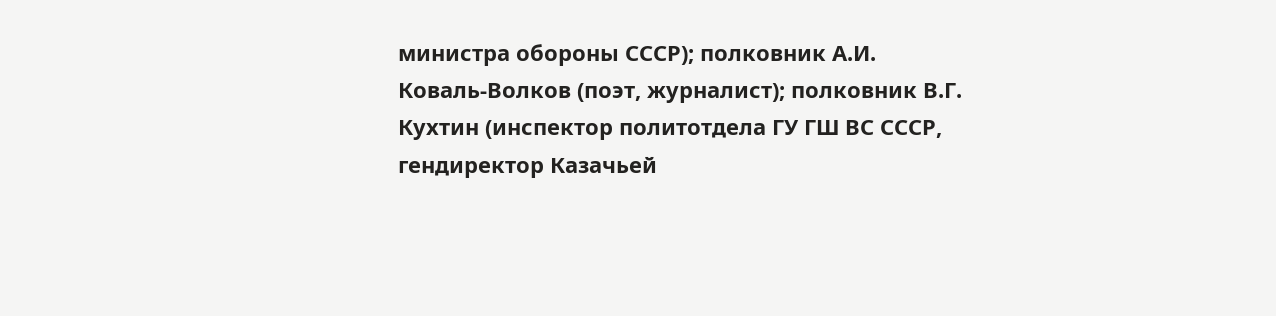министра обороны СССР); полковник А.И. Коваль-Волков (поэт, журналист); полковник В.Г. Кухтин (инспектор политотдела ГУ ГШ ВС СССР, гендиректор Казачьей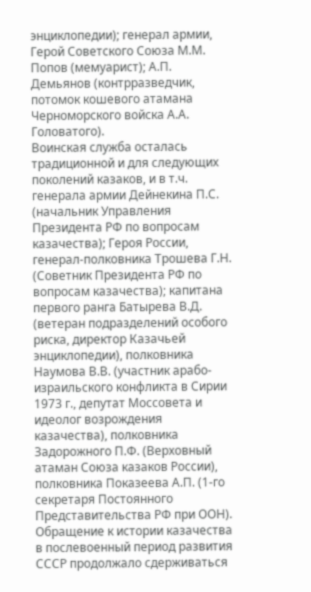энциклопедии); генерал армии, Герой Советского Союза М.М. Попов (мемуарист); А.П. Демьянов (контрразведчик, потомок кошевого атамана Черноморского войска А.А. Головатого).
Воинская служба осталась традиционной и для следующих поколений казаков, и в т.ч. генерала армии Дейнекина П.С. (начальник Управления Президента РФ по вопросам казачества); Героя России, генерал-полковника Трошева Г.Н. (Советник Президента РФ по вопросам казачества); капитана первого ранга Батырева В.Д. (ветеран подразделений особого риска, директор Казачьей энциклопедии), полковника Наумова В.В. (участник арабо-израильского конфликта в Сирии 1973 г., депутат Моссовета и идеолог возрождения казачества), полковника Задорожного П.Ф. (Верховный атаман Союза казаков России), полковника Показеева А.П. (1-го секретаря Постоянного Представительства РФ при ООН).
Обращение к истории казачества в послевоенный период развития СССР продолжало сдерживаться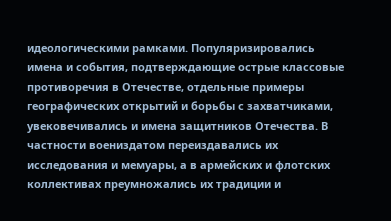идеологическими рамками. Популяризировались имена и события, подтверждающие острые классовые противоречия в Отечестве, отдельные примеры географических открытий и борьбы с захватчиками, увековечивались и имена защитников Отечества. В частности воениздатом переиздавались их исследования и мемуары, а в армейских и флотских коллективах преумножались их традиции и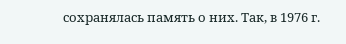сохранялась память о них. Так, в 1976 г.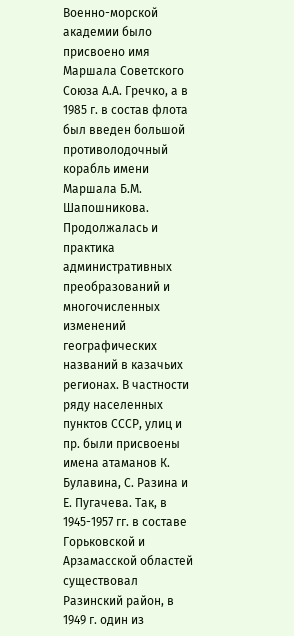Военно-морской академии было присвоено имя Маршала Советского Союза А.А. Гречко, а в 1985 г. в состав флота был введен большой противолодочный корабль имени Маршала Б.М. Шапошникова. Продолжалась и практика административных преобразований и многочисленных изменений географических названий в казачьих регионах. В частности ряду населенных пунктов СССР, улиц и пр. были присвоены имена атаманов К. Булавина, С. Разина и Е. Пугачева. Так, в 1945-1957 гг. в составе Горьковской и Арзамасской областей существовал Разинский район, в 1949 г. один из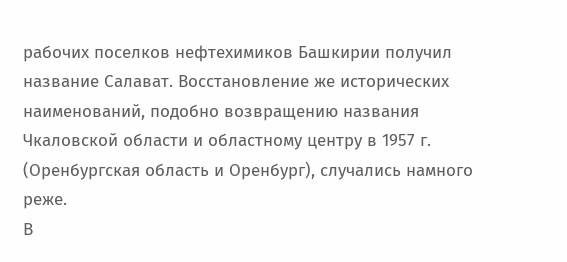рабочих поселков нефтехимиков Башкирии получил название Салават. Восстановление же исторических наименований, подобно возвращению названия Чкаловской области и областному центру в 1957 г. (Оренбургская область и Оренбург), случались намного реже.
В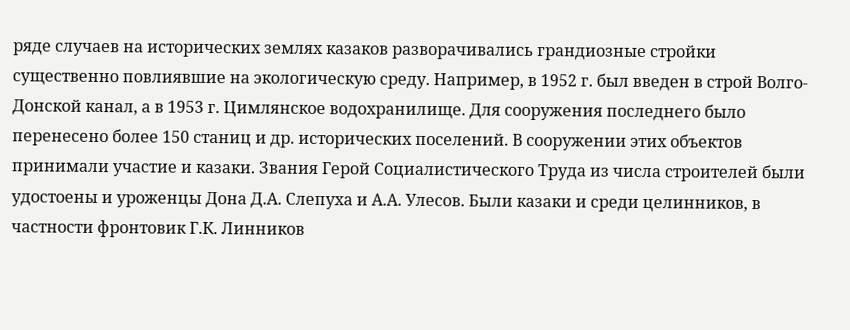ряде случаев на исторических землях казаков разворачивались грандиозные стройки существенно повлиявшие на экологическую среду. Например, в 1952 г. был введен в строй Волго-Донской канал, а в 1953 г. Цимлянское водохранилище. Для сооружения последнего было перенесено более 150 станиц и др. исторических поселений. В сооружении этих объектов принимали участие и казаки. Звания Герой Социалистического Труда из числа строителей были удостоены и уроженцы Дона Д.А. Слепуха и А.А. Улесов. Были казаки и среди целинников, в частности фронтовик Г.К. Линников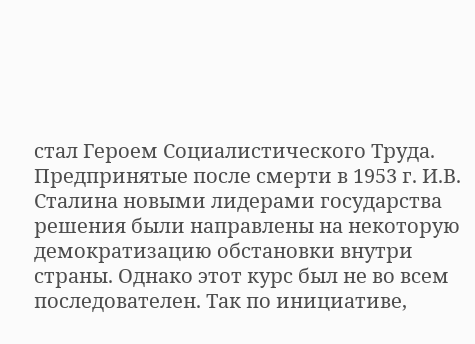стал Героем Социалистического Труда.
Предпринятые после смерти в 1953 г. И.В. Сталина новыми лидерами государства решения были направлены на некоторую демократизацию обстановки внутри страны. Однако этот курс был не во всем последователен. Так по инициативе,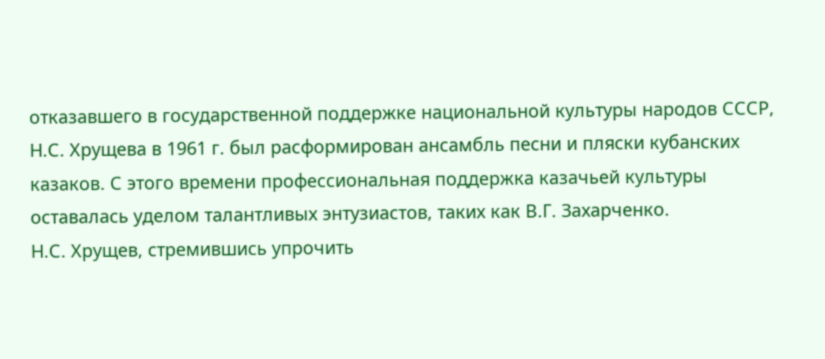отказавшего в государственной поддержке национальной культуры народов СССР, Н.С. Хрущева в 1961 г. был расформирован ансамбль песни и пляски кубанских казаков. С этого времени профессиональная поддержка казачьей культуры оставалась уделом талантливых энтузиастов, таких как В.Г. Захарченко.
Н.С. Хрущев, стремившись упрочить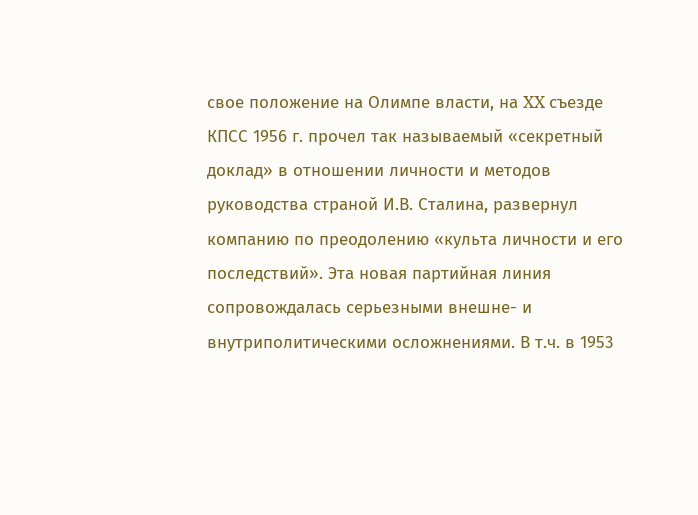свое положение на Олимпе власти, на XX съезде КПСС 1956 г. прочел так называемый «секретный доклад» в отношении личности и методов руководства страной И.В. Сталина, развернул компанию по преодолению «культа личности и его последствий». Эта новая партийная линия сопровождалась серьезными внешне- и внутриполитическими осложнениями. В т.ч. в 1953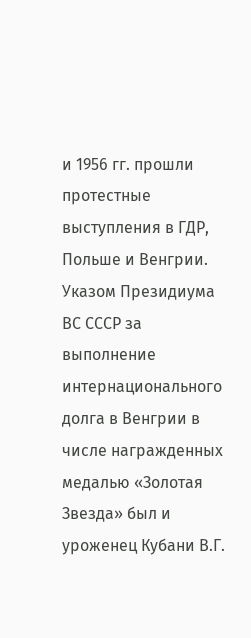и 1956 гг. прошли протестные выступления в ГДР, Польше и Венгрии. Указом Президиума ВС СССР за выполнение интернационального долга в Венгрии в числе награжденных медалью «Золотая Звезда» был и уроженец Кубани В.Г.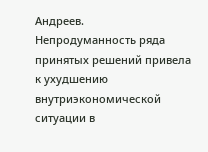Андреев.
Непродуманность ряда принятых решений привела к ухудшению внутриэкономической ситуации в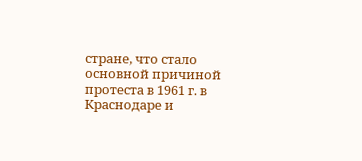стране, что стало основной причиной протеста в 1961 г. в Краснодаре и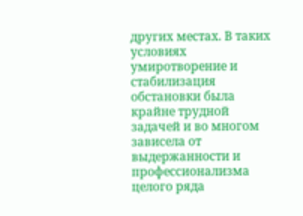других местах. В таких условиях умиротворение и стабилизация обстановки была крайне трудной задачей и во многом зависела от выдержанности и профессионализма целого ряда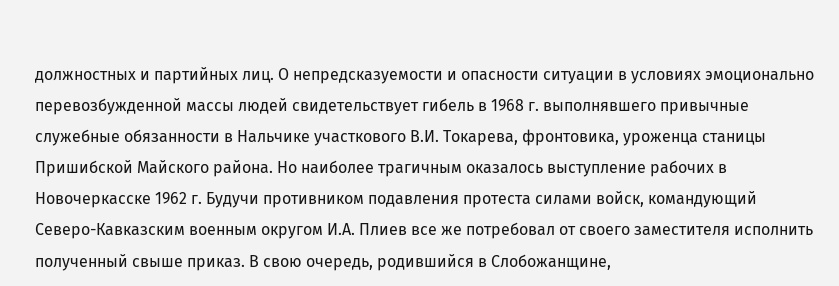должностных и партийных лиц. О непредсказуемости и опасности ситуации в условиях эмоционально перевозбужденной массы людей свидетельствует гибель в 1968 г. выполнявшего привычные служебные обязанности в Нальчике участкового В.И. Токарева, фронтовика, уроженца станицы Пришибской Майского района. Но наиболее трагичным оказалось выступление рабочих в Новочеркасске 1962 г. Будучи противником подавления протеста силами войск, командующий Северо-Кавказским военным округом И.А. Плиев все же потребовал от своего заместителя исполнить полученный свыше приказ. В свою очередь, родившийся в Слобожанщине,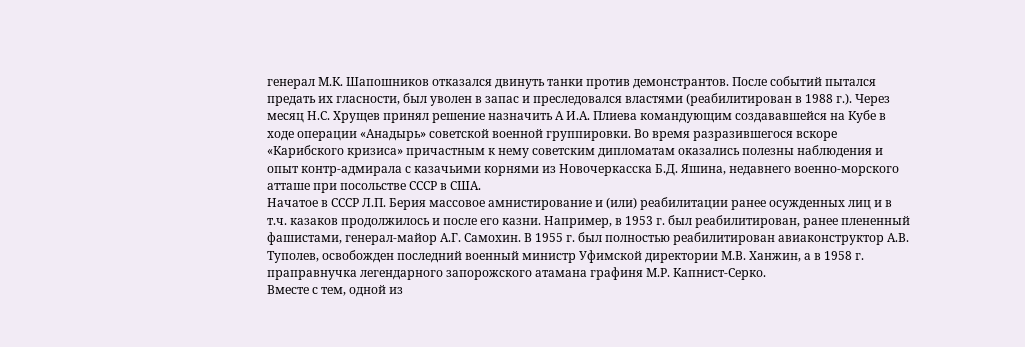генерал М.К. Шапошников отказался двинуть танки против демонстрантов. После событий пытался предать их гласности, был уволен в запас и преследовался властями (реабилитирован в 1988 г.). Через месяц Н.С. Хрущев принял решение назначить А И.А. Плиева командующим создававшейся на Кубе в ходе операции «Анадырь» советской военной группировки. Во время разразившегося вскоре «Карибского кризиса» причастным к нему советским дипломатам оказались полезны наблюдения и опыт контр-адмирала с казачьими корнями из Новочеркасска Б.Д. Яшина, недавнего военно-морского атташе при посольстве СССР в США.
Начатое в СССР Л.П. Берия массовое амнистирование и (или) реабилитации ранее осужденных лиц и в т.ч. казаков продолжилось и после его казни. Например, в 1953 г. был реабилитирован, ранее плененный фашистами, генерал-майор А.Г. Самохин. В 1955 г. был полностью реабилитирован авиаконструктор А.В. Туполев, освобожден последний военный министр Уфимской директории М.В. Ханжин, а в 1958 г. праправнучка легендарного запорожского атамана графиня М.Р. Капнист-Серко.
Вместе с тем, одной из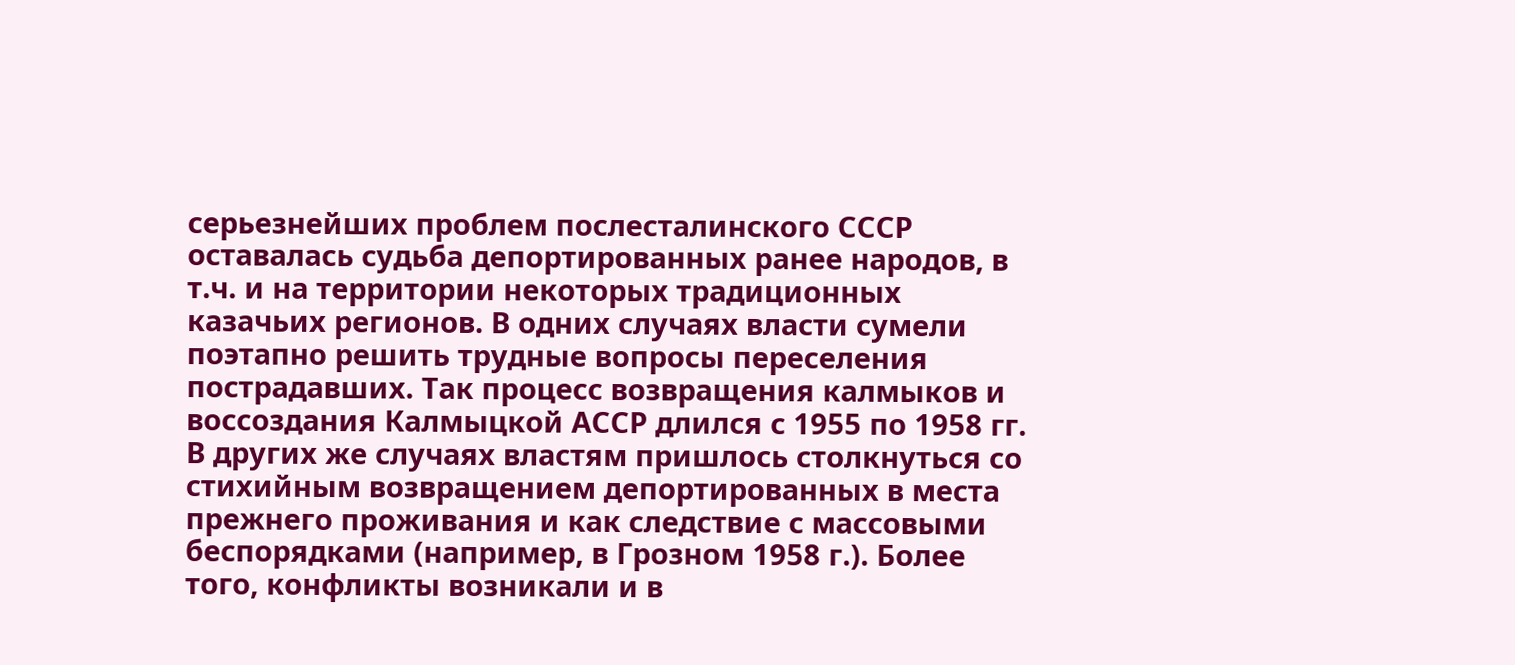серьезнейших проблем послесталинского СССР оставалась судьба депортированных ранее народов, в т.ч. и на территории некоторых традиционных казачьих регионов. В одних случаях власти сумели поэтапно решить трудные вопросы переселения пострадавших. Так процесс возвращения калмыков и воссоздания Калмыцкой АССР длился с 1955 по 1958 гг. В других же случаях властям пришлось столкнуться со стихийным возвращением депортированных в места прежнего проживания и как следствие с массовыми беспорядками (например, в Грозном 1958 г.). Более того, конфликты возникали и в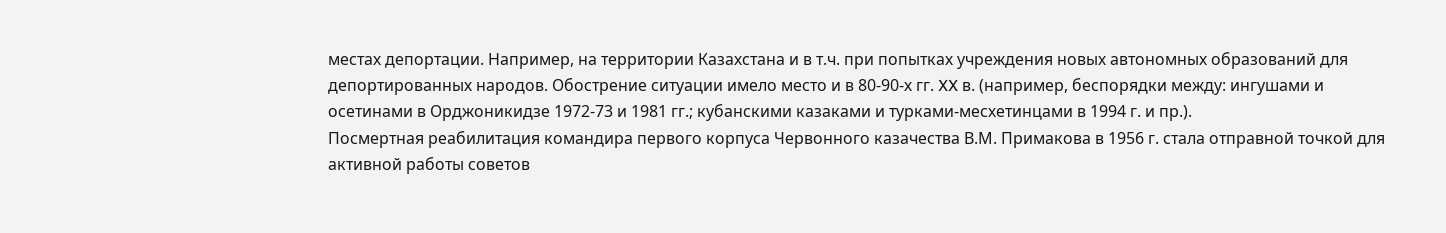местах депортации. Например, на территории Казахстана и в т.ч. при попытках учреждения новых автономных образований для депортированных народов. Обострение ситуации имело место и в 80-90-х гг. XX в. (например, беспорядки между: ингушами и осетинами в Орджоникидзе 1972-73 и 1981 гг.; кубанскими казаками и турками-месхетинцами в 1994 г. и пр.).
Посмертная реабилитация командира первого корпуса Червонного казачества В.М. Примакова в 1956 г. стала отправной точкой для активной работы советов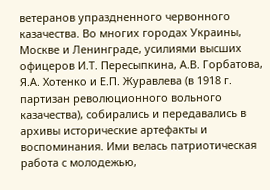ветеранов упраздненного червонного казачества. Во многих городах Украины, Москве и Ленинграде, усилиями высших офицеров И.Т. Пересыпкина, А.В. Горбатова, Я.А. Хотенко и Е.П. Журавлева (в 1918 г. партизан революционного вольного казачества), собирались и передавались в архивы исторические артефакты и воспоминания. Ими велась патриотическая работа с молодежью,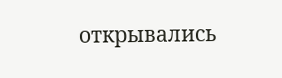открывались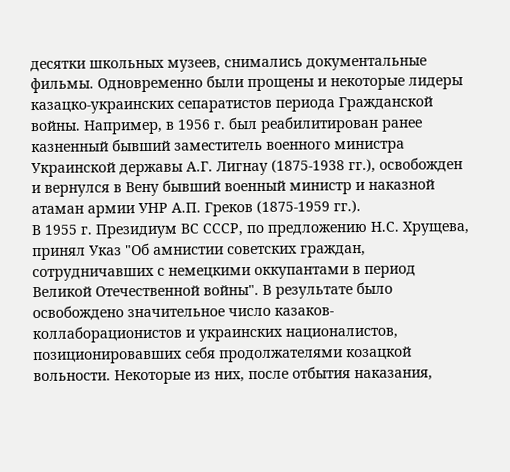десятки школьных музеев, снимались документальные фильмы. Одновременно были прощены и некоторые лидеры казацко-украинских сепаратистов периода Гражданской войны. Например, в 1956 г. был реабилитирован ранее казненный бывший заместитель военного министра Украинской державы А.Г. Лигнау (1875-1938 гг.), освобожден и вернулся в Вену бывший военный министр и наказной атаман армии УНР А.П. Греков (1875-1959 гг.).
В 1955 г. Президиум ВС СССР, по предложению Н.С. Хрущева, принял Указ "Об амнистии советских граждан, сотрудничавших с немецкими оккупантами в период Великой Отечественной войны". В результате было освобождено значительное число казаков-коллаборационистов и украинских националистов, позиционировавших себя продолжателями козацкой вольности. Некоторые из них, после отбытия наказания,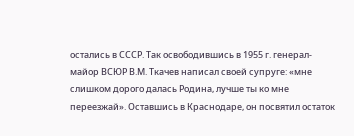остались в СССР. Так освободившись в 1955 г. генерал-майор ВСЮР В.М. Ткачев написал своей супруге: «мне слишком дорого далась Родина, лучше ты ко мне переезжай». Оставшись в Краснодаре, он посвятил остаток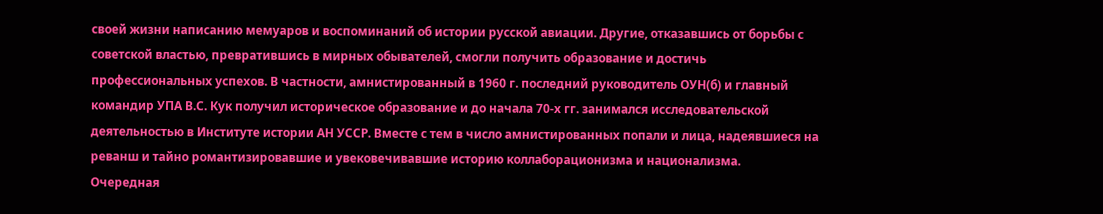своей жизни написанию мемуаров и воспоминаний об истории русской авиации. Другие, отказавшись от борьбы с советской властью, превратившись в мирных обывателей, смогли получить образование и достичь профессиональных успехов. В частности, амнистированный в 1960 г. последний руководитель ОУН(б) и главный командир УПА В.С. Кук получил историческое образование и до начала 70-х гг. занимался исследовательской деятельностью в Институте истории АН УССР. Вместе с тем в число амнистированных попали и лица, надеявшиеся на реванш и тайно романтизировавшие и увековечивавшие историю коллаборационизма и национализма.
Очередная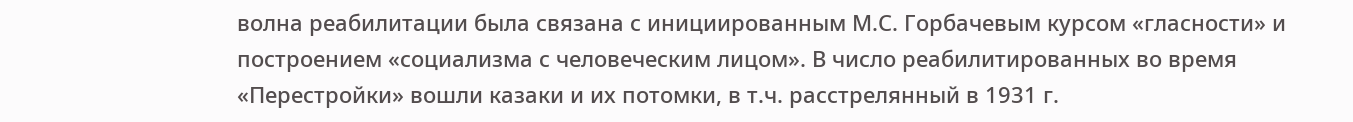волна реабилитации была связана с инициированным М.С. Горбачевым курсом «гласности» и построением «социализма с человеческим лицом». В число реабилитированных во время «Перестройки» вошли казаки и их потомки, в т.ч. расстрелянный в 1931 г.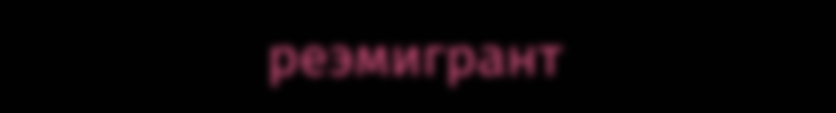реэмигрант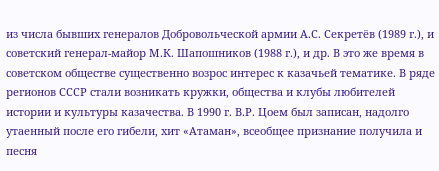из числа бывших генералов Добровольческой армии А.С. Секретёв (1989 г.), и советский генерал-майор М.К. Шапошников (1988 г.), и др. В это же время в советском обществе существенно возрос интерес к казачьей тематике. В ряде регионов СССР стали возникать кружки, общества и клубы любителей истории и культуры казачества. В 1990 г. В.Р. Цоем был записан, надолго утаенный после его гибели, хит «Атаман», всеобщее признание получила и песня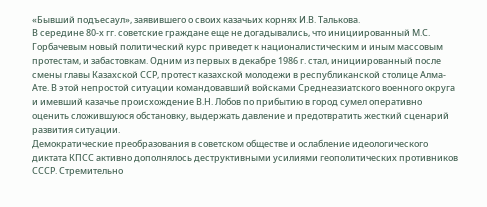«Бывший подъесаул», заявившего о своих казачьих корнях И.В. Талькова.
В середине 80-х гг. советские граждане еще не догадывались, что инициированный М.С. Горбачевым новый политический курс приведет к националистическим и иным массовым протестам, и забастовкам. Одним из первых в декабре 1986 г. стал, инициированный после смены главы Казахской ССР, протест казахской молодежи в республиканской столице Алма-Ате. В этой непростой ситуации командовавший войсками Среднеазиатского военного округа и имевший казачье происхождение В.Н. Лобов по прибытию в город сумел оперативно оценить сложившуюся обстановку, выдержать давление и предотвратить жесткий сценарий развития ситуации.
Демократические преобразования в советском обществе и ослабление идеологического диктата КПСС активно дополнялось деструктивными усилиями геополитических противников СССР. Стремительно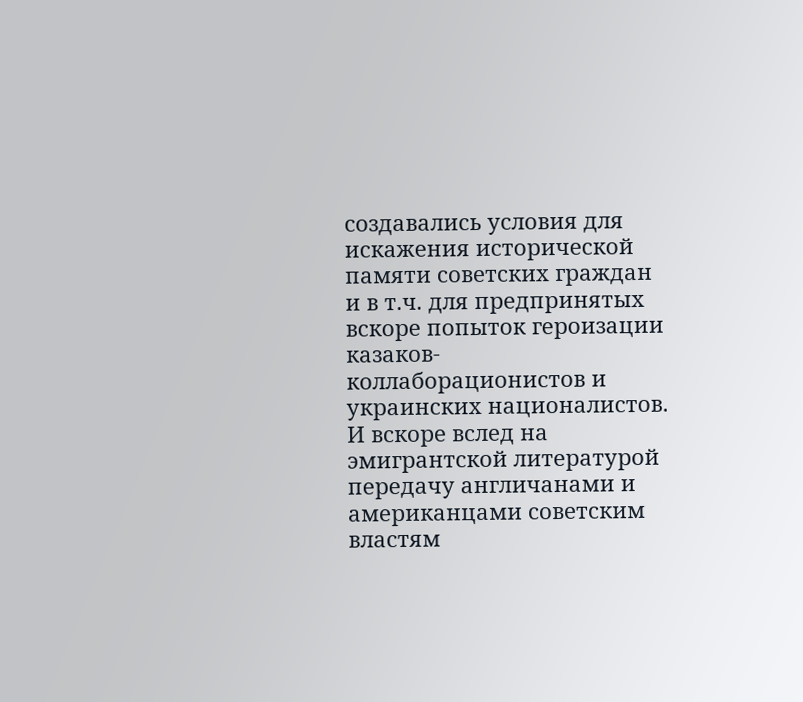создавались условия для искажения исторической памяти советских граждан и в т.ч. для предпринятых вскоре попыток героизации казаков-коллаборационистов и украинских националистов. И вскоре вслед на эмигрантской литературой передачу англичанами и американцами советским властям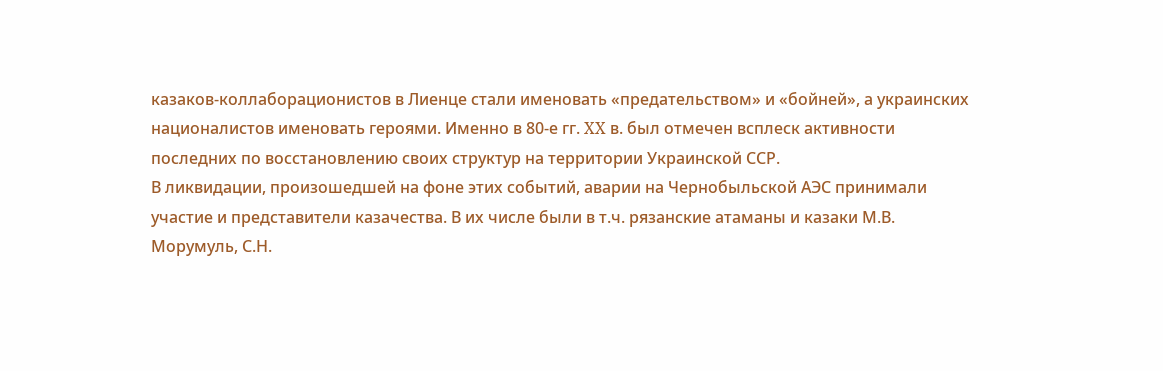казаков-коллаборационистов в Лиенце стали именовать «предательством» и «бойней», а украинских националистов именовать героями. Именно в 80-е гг. XX в. был отмечен всплеск активности последних по восстановлению своих структур на территории Украинской ССР.
В ликвидации, произошедшей на фоне этих событий, аварии на Чернобыльской АЭС принимали участие и представители казачества. В их числе были в т.ч. рязанские атаманы и казаки М.В. Морумуль, С.Н.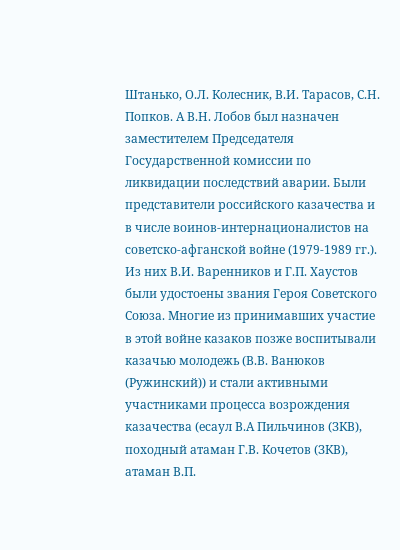Штанько, О.Л. Колесник, В.И. Тарасов, С.Н. Попков. А В.Н. Лобов был назначен заместителем Председателя Государственной комиссии по ликвидации последствий аварии. Были представители российского казачества и в числе воинов-интернационалистов на советско-афганской войне (1979-1989 гг.). Из них В.И. Варенников и Г.П. Хаустов были удостоены звания Героя Советского Союза. Многие из принимавших участие в этой войне казаков позже воспитывали казачью молодежь (В.В. Ванюков (Ружинский)) и стали активными участниками процесса возрождения казачества (есаул В.А Пильчинов (ЗКВ), походный атаман Г.В. Кочетов (ЗКВ), атаман В.П.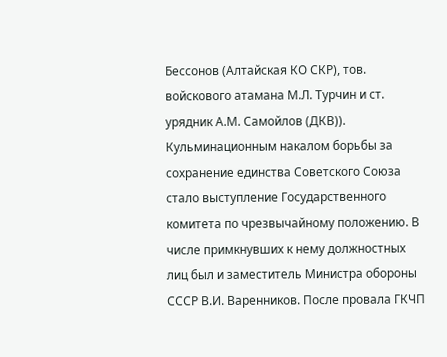Бессонов (Алтайская КО СКР), тов. войскового атамана М.Л. Турчин и ст. урядник А.М. Самойлов (ДКВ)).
Кульминационным накалом борьбы за сохранение единства Советского Союза стало выступление Государственного комитета по чрезвычайному положению. В числе примкнувших к нему должностных лиц был и заместитель Министра обороны СССР В.И. Варенников. После провала ГКЧП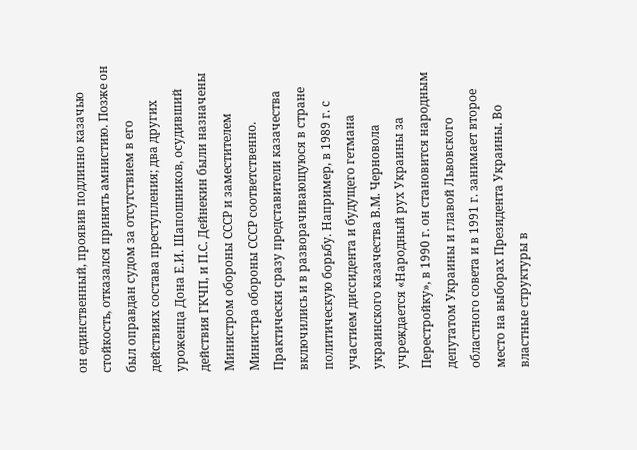он единственный, проявив подлинно казачью стойкость, отказался принять амнистию. Позже он был оправдан судом за отсутствием в его действиях состава преступления; два других уроженца Дона Е.И. Шапошников, осудивший действия ГКЧП, и П.С. Дейнекин были назначены Министром обороны СССР и заместителем Министра обороны СССР соответственно.
Практически сразу представители казачества включились и в разворачивающуюся в стране политическую борьбу. Например, в 1989 г. с участием диссидента и будущего гетмана украинского казачества В.М. Черновола учреждается «Народный рух Украины за Перестройку», в 1990 г. он становится народным депутатом Украины и главой Львовского областного совета и в 1991 г. занимает второе место на выборах Президента Украины. Во властные структуры в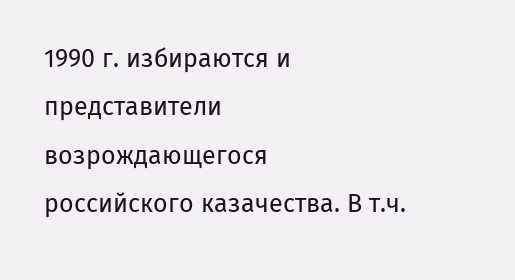1990 г. избираются и представители возрождающегося российского казачества. В т.ч.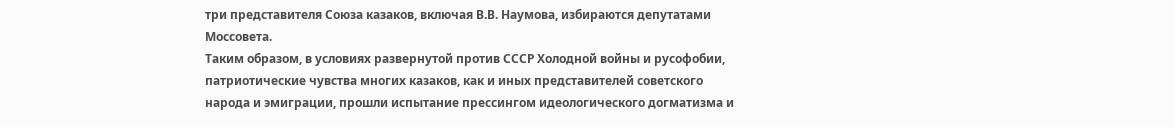три представителя Союза казаков, включая В.В. Наумова, избираются депутатами Моссовета.
Таким образом, в условиях развернутой против СССР Холодной войны и русофобии, патриотические чувства многих казаков, как и иных представителей советского народа и эмиграции, прошли испытание прессингом идеологического догматизма и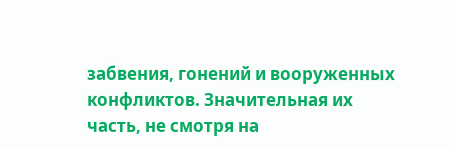забвения, гонений и вооруженных конфликтов. Значительная их часть, не смотря на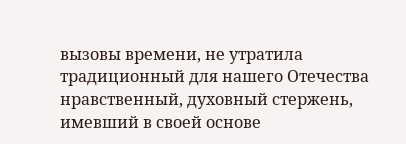вызовы времени, не утратила традиционный для нашего Отечества нравственный, духовный стержень, имевший в своей основе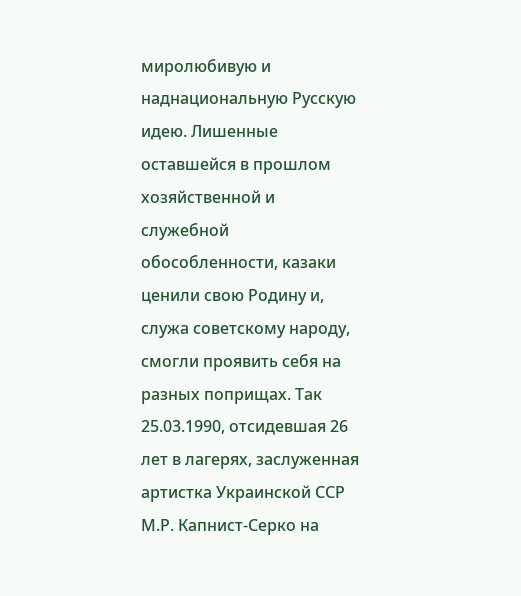миролюбивую и наднациональную Русскую идею. Лишенные оставшейся в прошлом хозяйственной и служебной обособленности, казаки ценили свою Родину и, служа советскому народу, смогли проявить себя на разных поприщах. Так 25.03.1990, отсидевшая 26 лет в лагерях, заслуженная артистка Украинской ССР М.Р. Капнист-Серко на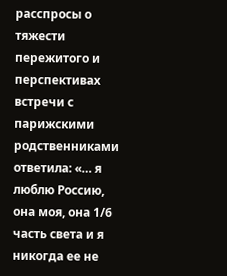расспросы о тяжести пережитого и перспективах встречи с парижскими родственниками ответила: «… я люблю Россию, она моя, она 1/6 часть света и я никогда ее не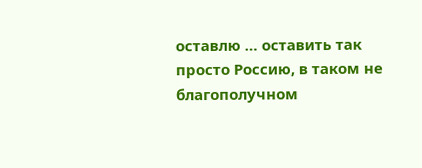оставлю … оставить так просто Россию, в таком не благополучном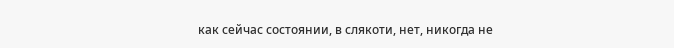как сейчас состоянии, в слякоти, нет, никогда не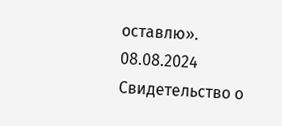оставлю».
08.08.2024
Свидетельство о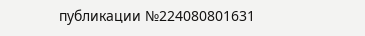публикации №224080801631